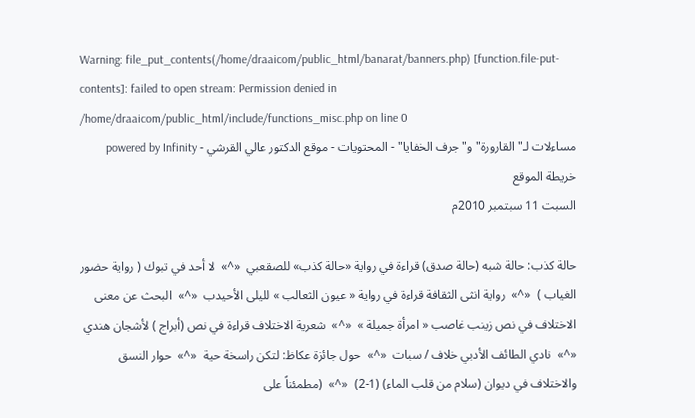Warning: file_put_contents(/home/draaicom/public_html/banarat/banners.php) [function.file-put-contents]: failed to open stream: Permission denied in /home/draaicom/public_html/include/functions_misc.php on line 0
مساءلات لـ"القارورة" و"جرف الخفايا" - المحتويات - موقع الدكتور عالي القرشي - powered by Infinity
خريطة الموقع
السبت 11 سبتمبر 2010م

حالة كذب: حالة شبه (حالة صدق) قراءة في رواية «حالة كذب» للصقعبي  «^»  لا أحد في تبوك ( رواية حضور الغياب )  «^»  رواية انثى الثقافة قراءة في رواية « عيون الثعالب » لليلى الأحيدب  «^»  البحث عن معنى الاختلاف في نص زينب غاصب « امرأة جميلة »  «^»  شعرية الاختلاف قراءة في نص (أبراج ) لأشجان هندي  «^»  نادي الطائف الأدبي خلاف / سبات  «^»  حول جائزة عكاظ: لتكن راسخة حية  «^»  حوار النسق والاختلاف في ديوان (سلام من قلب الماء) (1-2)  «^»  (مطمئناً على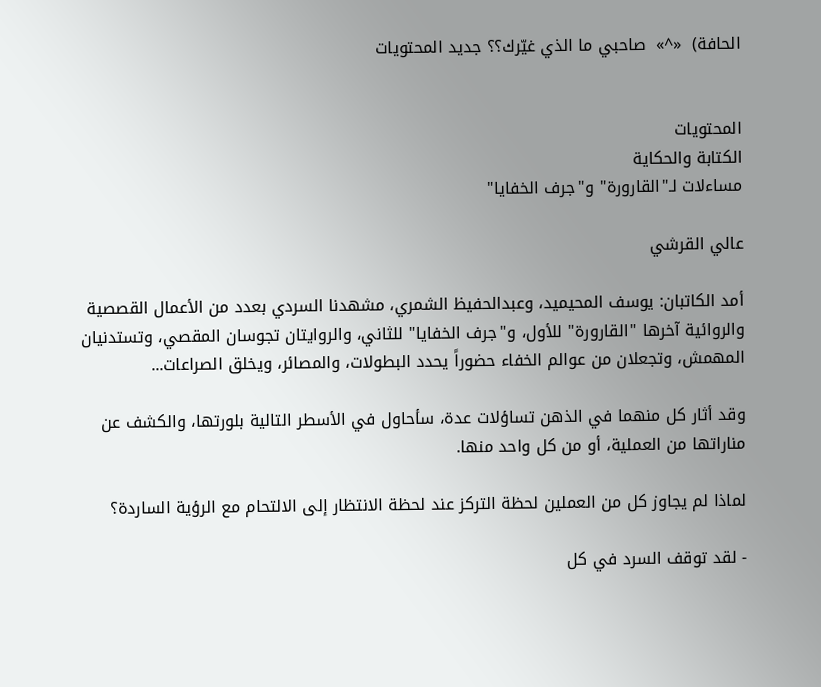الحافة)  «^»  صاحبي ما الذي غيّرك؟؟ جديد المحتويات


المحتويات
الكتابة والحكاية
مساءلات لـ"القارورة" و"جرف الخفايا"

عالي القرشي

أمد الكاتبان: يوسف المحيميد، وعبدالحفيظ الشمري، مشهدنا السردي بعدد من الأعمال القصصية والروائية آخرها "القارورة" للأول، و"جرف الخفايا" للثاني، والروايتان تجوسان المقصي، وتستدنيان المهمش، وتجعلان من عوالم الخفاء حضوراً يحدد البطولات، والمصائر، ويخلق الصراعات...

وقد أثار كل منهما في الذهن تساؤلات عدة، سأحاول في الأسطر التالية بلورتها، والكشف عن مناراتها من العملية، أو من كل واحد منها.

لماذا لم يجاوز كل من العملين لحظة التركز عند لحظة الانتظار إلى الالتحام مع الرؤية الساردة؟

- لقد توقف السرد في كل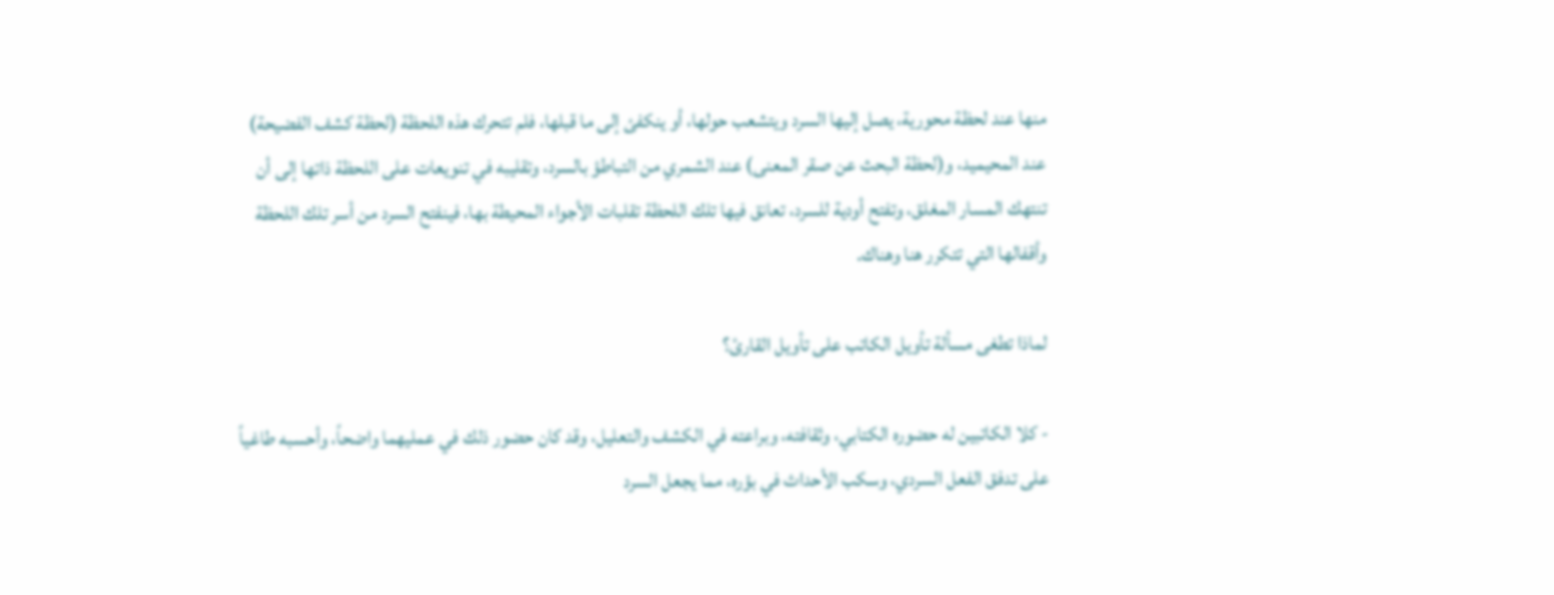منها عند لحظة محورية، يصل إليها السرد ويتشعب حولها، أو ينكفئ إلى ما قبلها، فلم تتحرك هذه اللحظة (لحظة كشف الفضيحة) عند المحيميد، و(لحظة البحث عن صقر المعنى) عند الشمري من التباطؤ بالسرد، وتقليبه في تنويعات على اللحظة ذاتها إلى أن تنتهك المسار المغلق، وتفتح أودية للسرد، تعانق فيها تلك اللحظة تقلبات الأجواء المحيطة بها، فينفتح السرد من أسر تلك اللحظة وأقفالها التي تتكرر هنا وهناك.

لماذا تطغى مسألة تأويل الكاتب على تأويل القارئ؟

- كلا الكاتبين له حضوره الكتابي، وثقافته، وبراعته في الكشف والتعليل، وقد كان حضور ذلك في عمليهما واضحاً، وأحسبه طاغياً على تدفق الفعل السردي، وسكب الأحداث في بؤره، مما يجعل السرد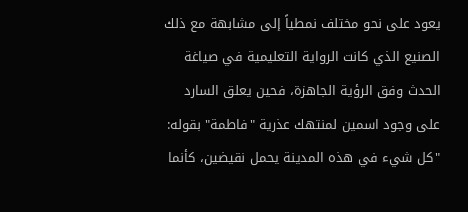يعود على نحو مختلف نمطياً إلى مشابهة مع ذلك الصنيع الذي كانت الرواية التعليمية في صياغة الحدث وفق الرؤية الجاهزة، فحين يعلق السارد على وجود اسمين لمنتهك عذرية "فاطمة" بقوله: "كل شيء في هذه المدينة يحمل نقيضين، كأنما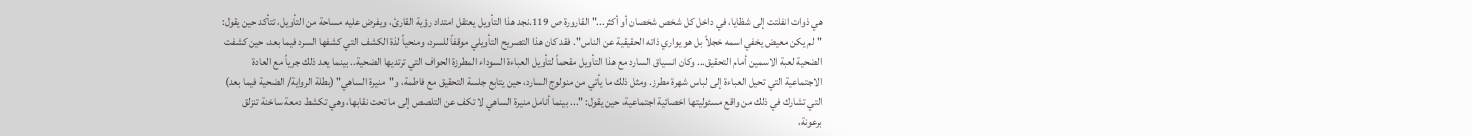هي ذوات انفلتت إلى شظايا، في داخل كل شخص شخصان أو أكثر..." القارورة ص 119.نجد هذا التأويل يعتقل امتداد رؤية القارئ، ويفرض عليه مساحة من التأويل، تتأكد حين يقول: "لم يكن معيض يخفي اسمه خجلاً بل هو يواري ذاته الحقيقية عن الناس". فقد كان هذا التصريح التأويلي موقفاً للسرد، ومنحياً لذة الكشف التي كشفها السرد فيما بعد، حين كشفت الضحية لعبة الاسمين أمام التحقيق... وكان انسياق السارد مع هذا التأويل مقحماً لتأويل العباءة السوداء المطرزة الحواف التي ترتديها الضحية.. بينما يعد ذلك جرياً مع العادة الاجتماعية التي تحيل العباءة إلى لباس شهرة مطرز. ومثل ذلك ما يأتي من منولوج السارد، حين يتابع جلسة التحقيق مع فاطمة، و"منيرة الساهي" (بطلة الرواية/ الضحية فيما بعد) التي تشارك في ذلك من واقع مسئوليتها اخصائية اجتماعية، حين يقول: "... بينما أنامل منيرة الساهي لا تكف عن التلصص إلى ما تحت نقابها، وهي تكشط دمعة ساخنة تنزلق برعونة،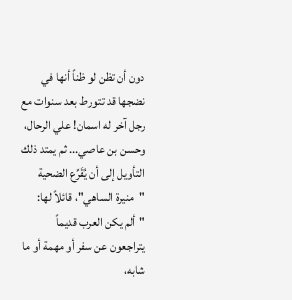دون أن تظن لو ظناً أنها في نضجها قد تتورط بعد سنوات مع رجل آخر له اسمان! علي الرحال، وحسن بن عاصي... ثم يمتد ذلك التأويل إلى أن يُقَرِّع الضحية "منيرة الساهي"، قائلاً لها: "ألم يكن العرب قديماً يتراجعون عن سفر أو مهمة أو ما شابه،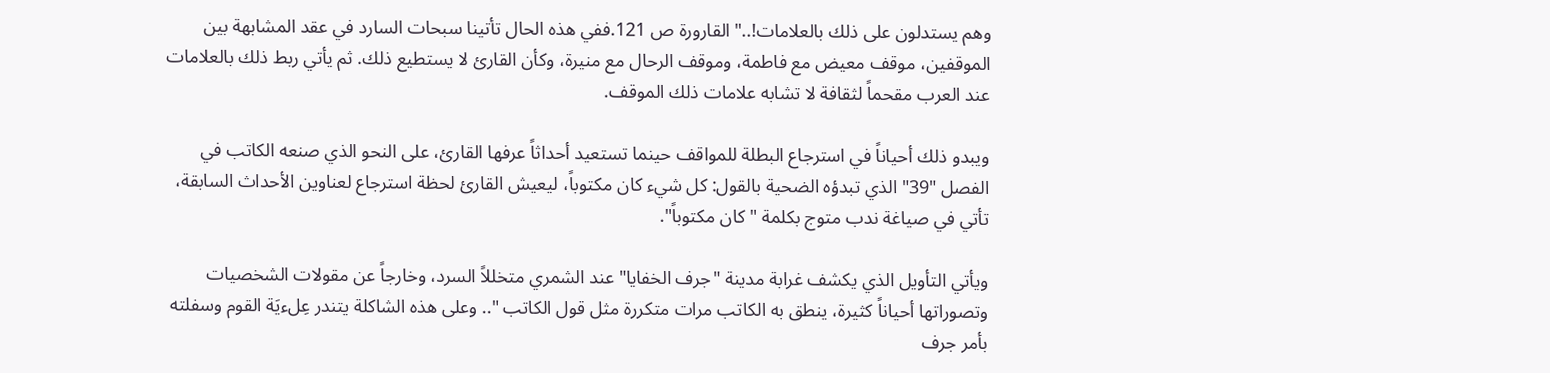وهم يستدلون على ذلك بالعلامات!.." القارورة ص 121.ففي هذه الحال تأتينا سبحات السارد في عقد المشابهة بين الموقفين، موقف معيض مع فاطمة، وموقف الرحال مع منيرة، وكأن القارئ لا يستطيع ذلك. ثم يأتي ربط ذلك بالعلامات عند العرب مقحماً لثقافة لا تشابه علامات ذلك الموقف.

ويبدو ذلك أحياناً في استرجاع البطلة للمواقف حينما تستعيد أحداثاً عرفها القارئ، على النحو الذي صنعه الكاتب في الفصل "39" الذي تبدؤه الضحية بالقول: كل شيء كان مكتوباً، ليعيش القارئ لحظة استرجاع لعناوين الأحداث السابقة، تأتي في صياغة ندب متوج بكلمة "كان مكتوباً".

ويأتي التأويل الذي يكشف غرابة مدينة "جرف الخفايا" عند الشمري متخللاً السرد، وخارجاً عن مقولات الشخصيات وتصوراتها أحياناً كثيرة، ينطق به الكاتب مرات متكررة مثل قول الكاتب ".. وعلى هذه الشاكلة يتندر عِلءيَة القوم وسفلته بأمر جرف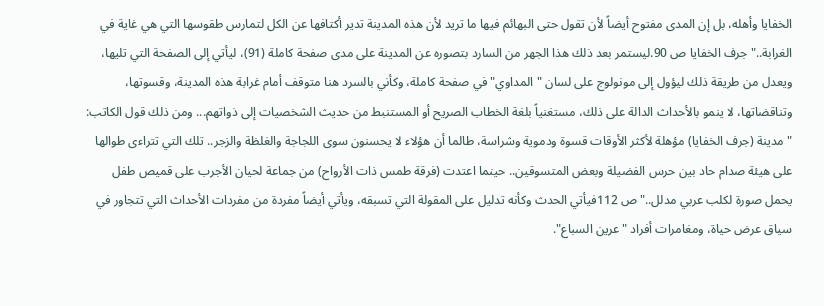الخفايا وأهله، بل إن المدى مفتوح أيضاً لأن تقول حتى البهائم فيها ما تريد لأن هذه المدينة تدير أكتافها عن الكل لتمارس طقوسها التي هي غاية في الغرابة.." جرف الخفايا ص 90.ليستمر بعد ذلك هذا الجهر من السارد بتصوره عن المدينة على مدى صفحة كاملة (91)، ليأتي إلى الصفحة التي تليها، ويعدل من طريقة ذلك ليؤول إلى مونولوج على لسان "المداوي" في صفحة كاملة، وكأني بالسرد هنا متوقف أمام غرابة هذه المدينة، وقسوتها، وتناقضاتها، لا ينمو بالأحداث الدالة على ذلك، مستغنياً بلغة الخطاب الصريح أو المستنبط من حديث الشخصيات إلى ذواتهم... ومن ذلك قول الكاتب: "مدينة (جرف الخفايا) مؤهلة لأكثر الأوقات قسوة ودموية وشراسة، طالما أن هؤلاء لا يحسنون سوى اللجاجة والغلظة والزجر.. تلك التي تتراءى طوالها على هيئة صدام حاد بين حرس الفضيلة وبعض المتسوقين.. حينما اعتدت (فرقة طمس ذات الأرواح) من جماعة لحيان الأجرب على قميص طفل يحمل صورة لكلب عربي مدلل.." ص 112فيأتي الحدث وكأنه تدليل على المقولة التي تسبقه، ويأتي أيضاً مفردة من مفردات الأحداث التي تتجاور في سياق عرض حياة، ومغامرات أفراد "عرين السباع".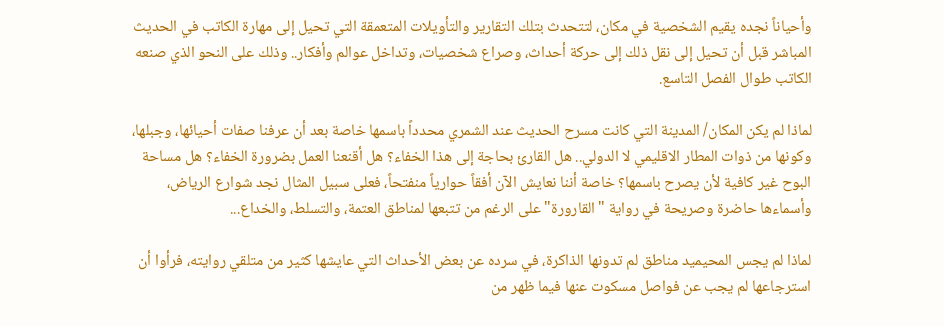وأحياناً نجده يقيم الشخصية في مكان، لتتحدث بتلك التقارير والتأويلات المتعمقة التي تحيل إلى مهارة الكاتب في الحديث المباشر قبل أن تحيل إلى نقل ذلك إلى حركة أحداث، وصراع شخصيات، وتداخل عوالم وأفكار.. وذلك على النحو الذي صنعه الكاتب طوال الفصل التاسع.

لماذا لم يكن المكان/ المدينة التي كانت مسرح الحديث عند الشمري محدداً باسمها خاصة بعد أن عرفنا صفات أحيائها، وجبلها، وكونها من ذوات المطار الاقليمي لا الدولي.. هل القارئ بحاجة إلى هذا الخفاء؟ هل أقنعنا العمل بضرورة الخفاء؟ هل مساحة البوح غير كافية لأن يصرح باسمها؟ خاصة أننا نعايش الآن أفقاً حوارياً منفتحاً، فعلى سبيل المثال نجد شوارع الرياض، وأسماءها حاضرة وصريحة في رواية "القارورة" على الرغم من تتبعها لمناطق العتمة، والتسلط، والخداع...

لماذا لم يجس المحيميد مناطق لم تدونها الذاكرة، في سرده عن بعض الأحداث التي عايشها كثير من متلقي روايته، فرأوا أن استرجاعها لم يجب عن فواصل مسكوت عنها فيما ظهر من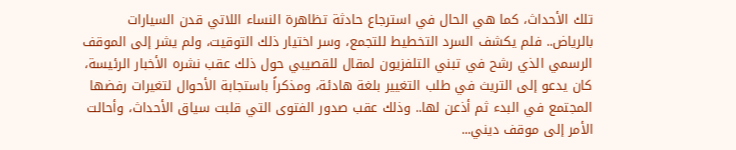تلك الأحداث، كما هي الحال في استرجاع حادثة تظاهرة النساء اللاتي قدن السيارات بالرياض.. فلم يكشف السرد التخطيط للتجمع، وسر اختيار ذلك التوقيت، ولم يشر إلى الموقف الرسمي الذي رشح في تبني التلفزيون لمقال للقصيبي حول ذلك عقب نشره الأخبار الرئيسة، كان يدعو إلى التريث في طلب التغيير بلغة هادئة، ومذكراً باستجابة الأحوال لتغيرات رفضها المجتمع في البدء ثم أذعن لها.. وذلك عقب صدور الفتوى التي قلبت سياق الأحداث، وأحالت الأمر إلى موقف ديني...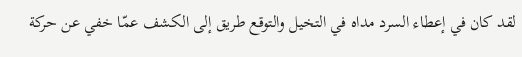لقد كان في إعطاء السرد مداه في التخيل والتوقع طريق إلى الكشف عمّا خفي عن حركة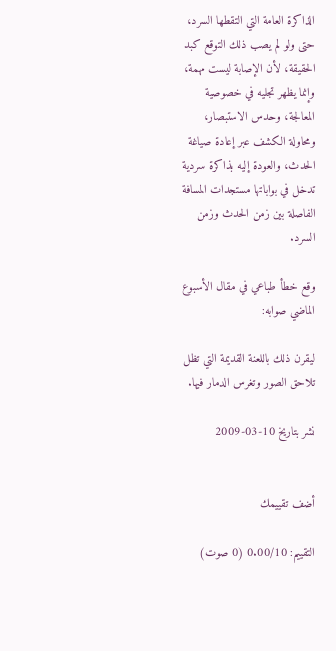الذاكرة العامة التي التقطها السرد، حتى ولو لم يصب ذلك التوقع كبد الحقيقة، لأن الإصابة ليست مهمة، وإنما يظهر تجليه في خصوصية المعالجة، وحدس الاستبصار، ومحاولة الكشف عبر إعادة صياغة الحدث، والعودة إليه بذاكرة سردية تدخل في بواباتها مستجدات المسافة الفاصلة بين زمن الحدث وزمن السرد.

وقع خطأ طباعي في مقال الأسبوع الماضي صوابه:

ليقرن ذلك باللعنة القديمة التي تظل تلاحق الصور وتغرس الدمار فيها.

نشر بتاريخ 10-03-2009


أضف تقييمك

التقييم: 0.00/10 (0 صوت)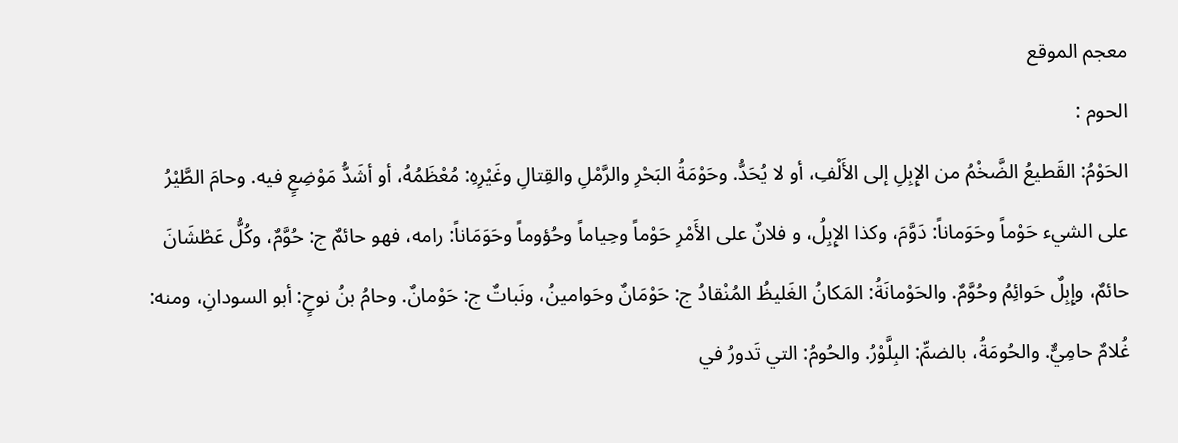معجم الموقع
الحوم :
الحَوْمُ: القَطيعُ الضَّخْمُ من الإِبِلِ إلى الأَلْفِ، أو لا يُحَدُّ. وحَوْمَةُ البَحْرِ والرَّمْلِ والقِتالِ وغَيْرِهِ: مُعْظَمُهُ، أو أشَدُّ مَوْضِعٍ فيه. وحامَ الطَّيْرُ على الشيء حَوْماً وحَوَماناً: دَوَّمَ، وكذا الإِبِلُ، و فلانٌ على الأَمْرِ حَوْماً وحِياماً وحُؤوماً وحَوَمَاناً: رامه، فهو حائمٌ ج: حُوَّمٌ، وكُلُّ عَطْشَانَ حائمٌ، وإِبِلٌ حَوائِمُ وحُوَّمٌ. والحَوْمانَةُ: المَكانُ الغَليظُ المُنْقادُ ج: حَوْمَانٌ وحَوامينُ، ونَباتٌ ج: حَوْمانٌ. وحامُ بنُ نوحٍ: أبو السودانِ، ومنه: غُلامٌ حامِيٌّ. والحُومَةُ، بالضمِّ: البِلَّوْرُ. والحُومُ: التي تَدورُ في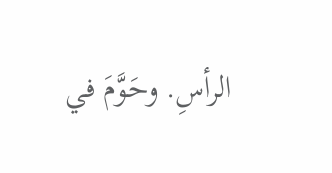الرأسِ. وحَوَّمَ في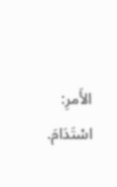الأَمرِ: اسْتَدَامَ.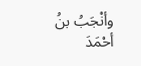وأنْجَبُ بنُ أحْمَدَ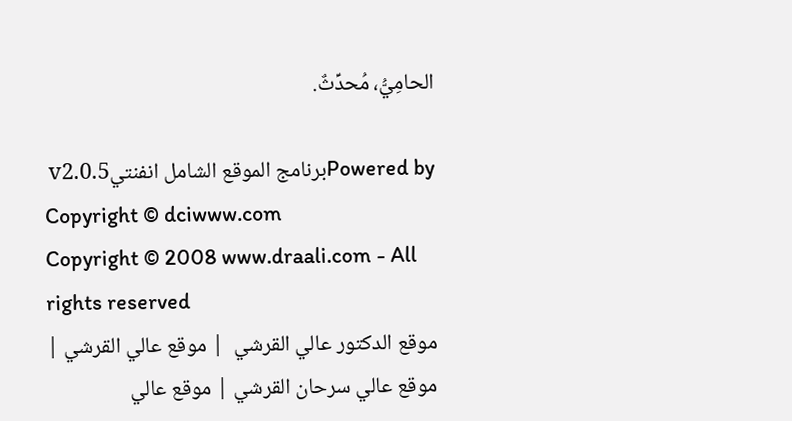الحامِيُّ، مُحدِّثٌ.

Powered byبرنامج الموقع الشامل انفنتيv2.0.5
Copyright © dciwww.com
Copyright © 2008 www.draali.com - All rights reserved
موقع الدكتور عالي القرشي  | موقع عالي القرشي | موقع عالي سرحان القرشي | موقع عالي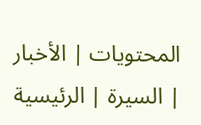المحتويات | الأخبار | السيرة | الرئيسية